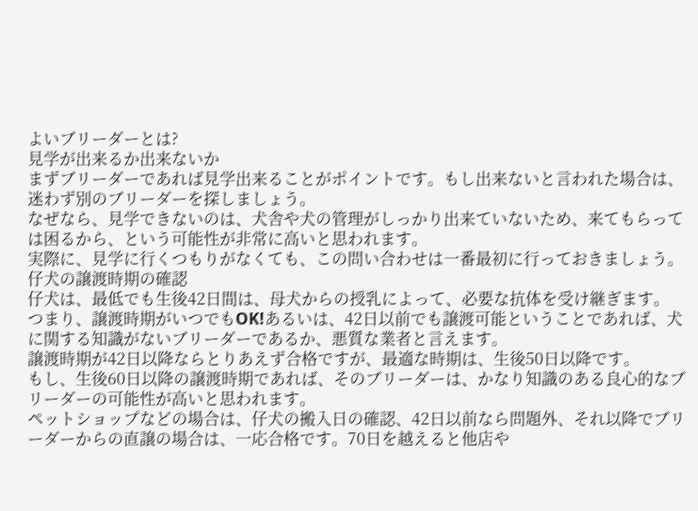よいブリーダーとは?
見学が出来るか出来ないか
まずブリーダーであれば見学出来ることがポイントです。もし出来ないと言われた場合は、迷わず別のブリーダーを探しましょう。
なぜなら、見学できないのは、犬舎や犬の管理がしっかり出来ていないため、来てもらっては困るから、という可能性が非常に高いと思われます。
実際に、見学に行くつもりがなくても、この問い合わせは一番最初に行っておきましょう。
仔犬の譲渡時期の確認
仔犬は、最低でも生後42日間は、母犬からの授乳によって、必要な抗体を受け継ぎます。
つまり、譲渡時期がいつでもOK!あるいは、42日以前でも譲渡可能ということであれば、犬に関する知識がないブリーダーであるか、悪質な業者と言えます。
譲渡時期が42日以降ならとりあえず合格ですが、最適な時期は、生後50日以降です。
もし、生後60日以降の譲渡時期であれば、そのブリーダーは、かなり知識のある良心的なブリーダーの可能性が高いと思われます。
ペットショップなどの場合は、仔犬の搬入日の確認、42日以前なら問題外、それ以降でブリーダーからの直譲の場合は、一応合格です。70日を越えると他店や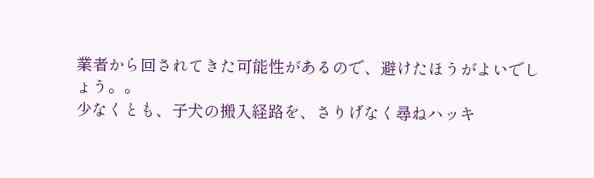業者から回されてきた可能性があるので、避けたほうがよいでしょう。。
少なくとも、子犬の搬入経路を、さりげなく尋ねハッキ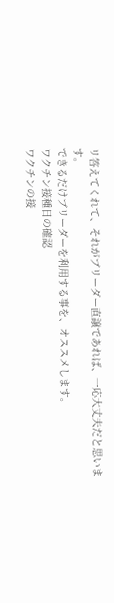リ答えてくれて、それがブリーダー直譲であれば、一応大丈夫だと思います。
できるだけブリーダーを利用する事を、オススメします。
ワクチン接種日の確認
ワクチンの接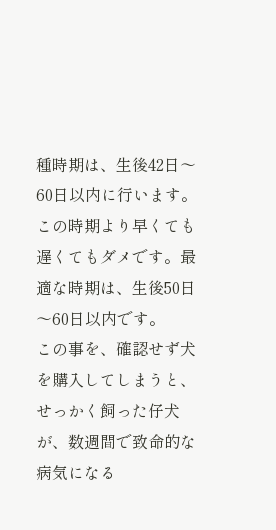種時期は、生後42日〜60日以内に行います。この時期より早くても遅くてもダメです。最適な時期は、生後50日〜60日以内です。
この事を、確認せず犬を購入してしまうと、せっかく飼った仔犬が、数週間で致命的な病気になる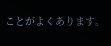ことがよくあります。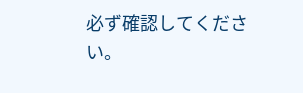必ず確認してください。